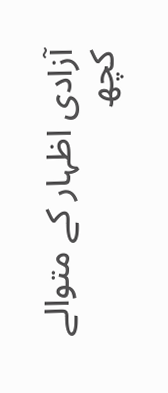آزادی اظہار کے متوالے
کچھ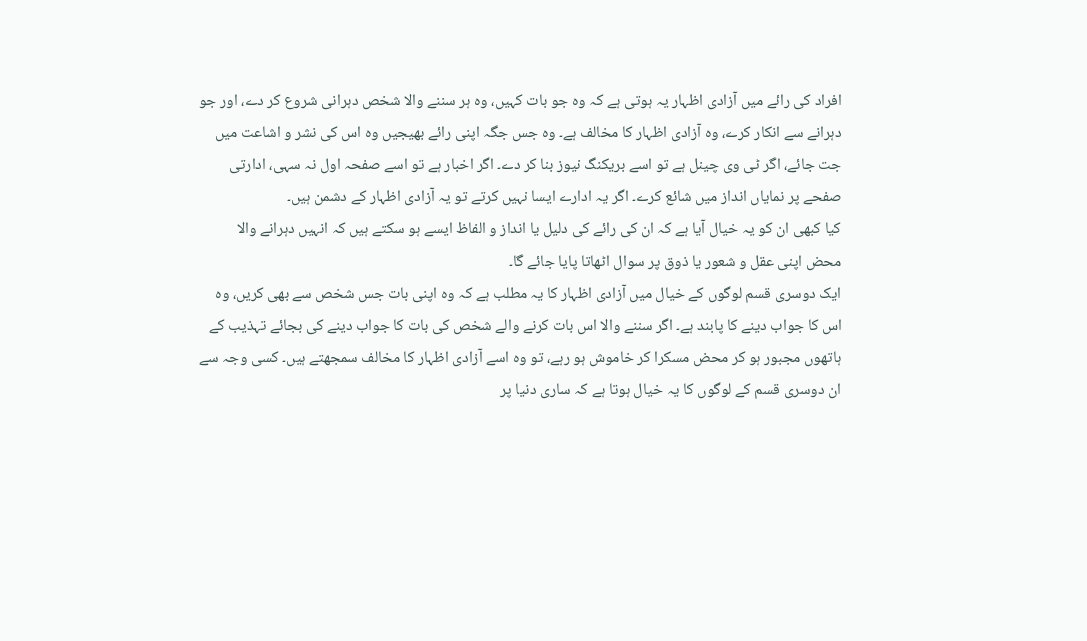افراد کی رائے میں آزادی اظہار یہ ہوتی ہے کہ وہ جو بات کہیں، وہ ہر سننے والا شخص دہرانی شروع کر دے، اور جو دہرانے سے انکار کرے، وہ آزادی اظہار کا مخالف ہے۔ وہ جس جگہ اپنی رائے بھیجیں وہ اس کی نشر و اشاعت میں جت جائے، اگر ٹی وی چینل ہے تو اسے بریکنگ نیوز بنا کر دے۔ اگر اخبار ہے تو اسے صفحہ اول نہ سہی، ادارتی صفحے پر نمایاں انداز میں شائع کرے۔ اگر یہ ادارے ایسا نہیں کرتے تو یہ آزادی اظہار کے دشمن ہیں۔
کیا کبھی ان کو یہ خیال آیا ہے کہ ان کی رائے کی دلیل یا انداز و الفاظ ایسے ہو سکتے ہیں کہ انہیں دہرانے والا محض اپنی عقل و شعور یا ذوق پر سوال اٹھاتا پایا جائے گا۔
ایک دوسری قسم لوگوں کے خیال میں آزادی اظہار کا یہ مطلب ہے کہ وہ اپنی بات جس شخص سے بھی کریں، وہ اس کا جواب دینے کا پابند ہے۔ اگر سننے والا اس بات کرنے والے شخص کی بات کا جواب دینے کی بجائے تہذیب کے ہاتھوں مجبور ہو کر محض مسکرا کر خاموش ہو رہے، تو وہ اسے آزادی اظہار کا مخالف سمجھتے ہیں۔ کسی وجہ سے ان دوسری قسم کے لوگوں کا یہ خیال ہوتا ہے کہ ساری دنیا پر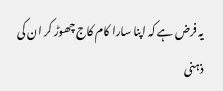یہ فرض ہے کہ اپنا سارا کام کاج چھوڑ کر ان کی ذہنی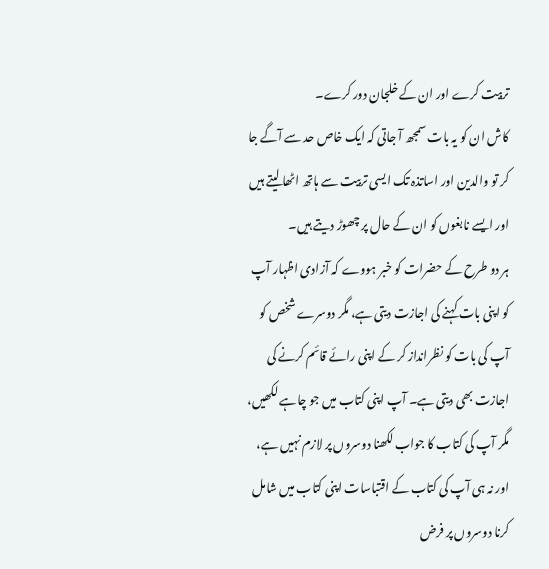تربیت کرے اور ان کے خلجان دور کرے۔
کاش ان کو یہ بات سمجھ آ جاتی کہ ایک خاص حد سے آگے جا کر تو والدین اور اساتذہ تک ایسی تربیت سے ہاتھ اٹھا لیتے ہیں اور ایسے نابغوں کو ان کے حال پر چھوڑ دیتے ہیں۔
ہر دو طرح کے حضرات کو خبر ہووے کہ آزادی اظہار آپ کو اپنی بات کہنے کی اجازت دیتی ہے، مگر دوسرے شخص کو آپ کی بات کو نظرانداز کر کے اپنی رائے قائم کرنے کی اجازت بھی دیتی ہے۔ آپ اپنی کتاب میں جو چاہے لکھیں، مگر آپ کی کتاب کا جواب لکھنا دوسروں پر لازم نہیں ہے، اور نہ ہی آپ کی کتاب کے اقتباسات اپنی کتاب میں شامل کرنا دوسروں پر فرض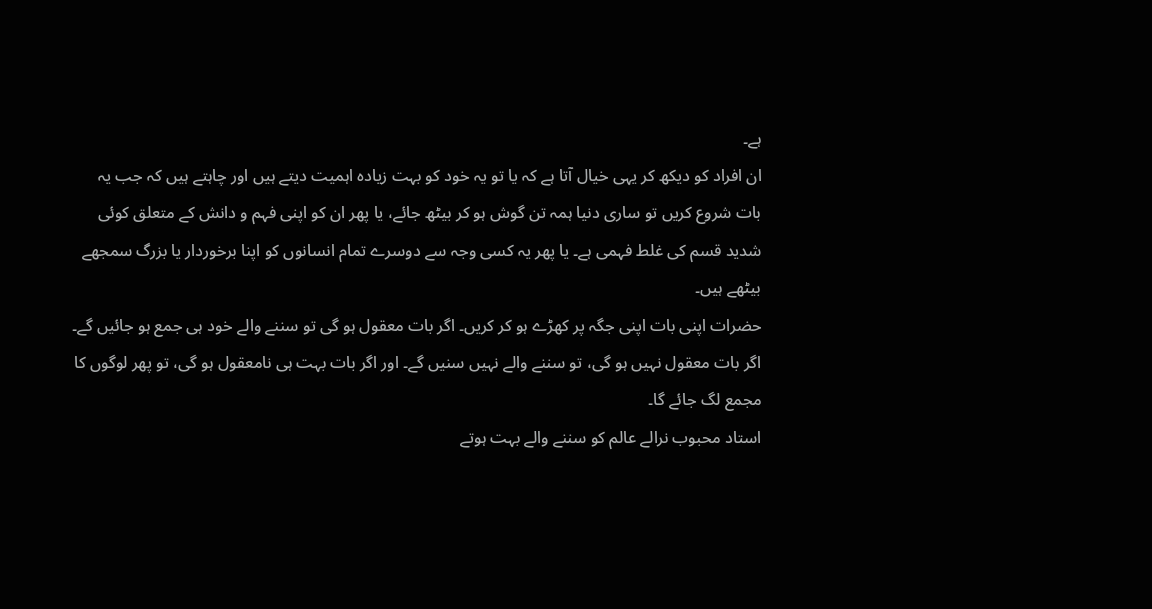ہے۔
ان افراد کو دیکھ کر یہی خیال آتا ہے کہ یا تو یہ خود کو بہت زیادہ اہمیت دیتے ہیں اور چاہتے ہیں کہ جب یہ بات شروع کریں تو ساری دنیا ہمہ تن گوش ہو کر بیٹھ جائے، یا پھر ان کو اپنی فہم و دانش کے متعلق کوئی شدید قسم کی غلط فہمی ہے۔ یا پھر یہ کسی وجہ سے دوسرے تمام انسانوں کو اپنا برخوردار یا بزرگ سمجھے بیٹھے ہیں۔
حضرات اپنی بات اپنی جگہ پر کھڑے ہو کر کریں۔ اگر بات معقول ہو گی تو سننے والے خود ہی جمع ہو جائیں گے۔ اگر بات معقول نہیں ہو گی، تو سننے والے نہیں سنیں گے۔ اور اگر بات بہت ہی نامعقول ہو گی، تو پھر لوگوں کا مجمع لگ جائے گا۔
استاد محبوب نرالے عالم کو سننے والے بہت ہوتے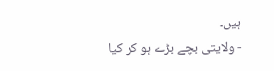ہیں۔
- ولایتی بچے بڑے ہو کر کیا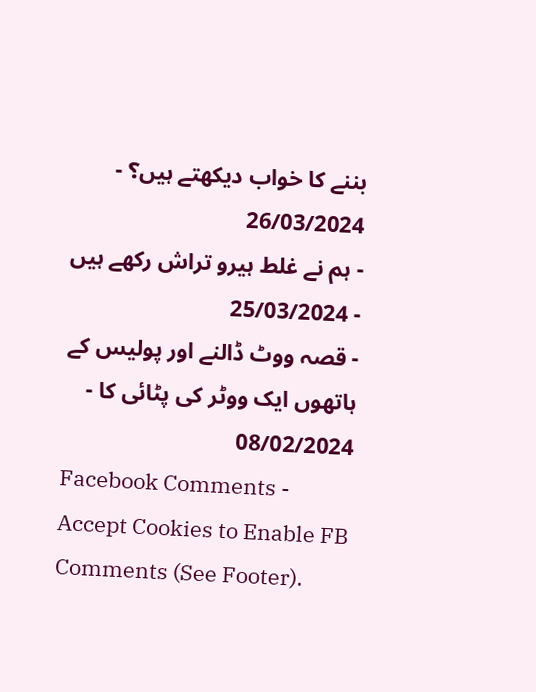بننے کا خواب دیکھتے ہیں؟ - 26/03/2024
- ہم نے غلط ہیرو تراش رکھے ہیں - 25/03/2024
- قصہ ووٹ ڈالنے اور پولیس کے ہاتھوں ایک ووٹر کی پٹائی کا - 08/02/2024
Facebook Comments - Accept Cookies to Enable FB Comments (See Footer).